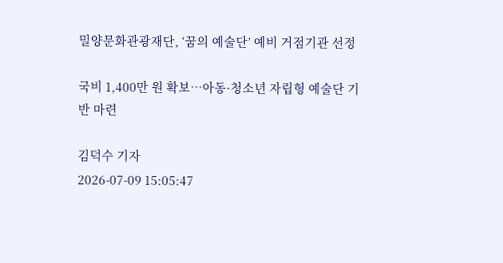밀양문화관광재단, ‘꿈의 예술단’ 예비 거점기관 선정

국비 1,400만 원 확보…아동·청소년 자립형 예술단 기반 마련

김덕수 기자
2026-07-09 15:05:47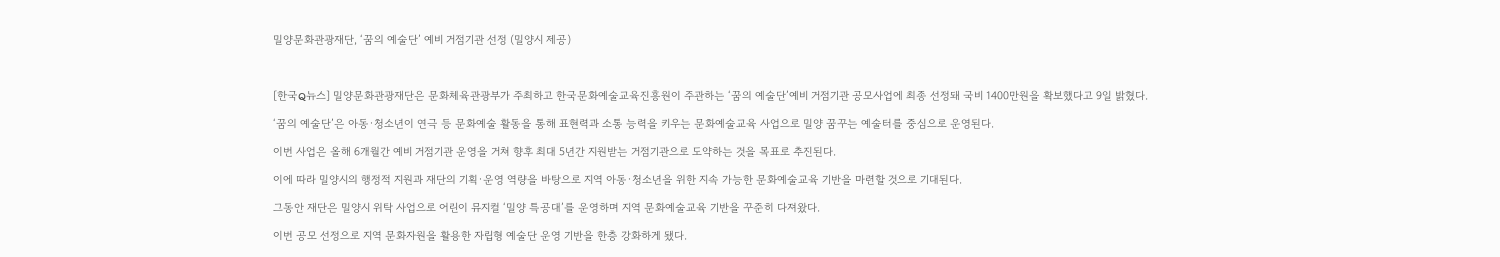밀양문화관광재단, ‘꿈의 예술단’ 예비 거점기관 선정 (밀양시 제공)



[한국Q뉴스] 밀양문화관광재단은 문화체육관광부가 주최하고 한국문화예술교육진흥원이 주관하는 ‘꿈의 예술단’예비 거점기관 공모사업에 최종 선정돼 국비 1400만원을 확보했다고 9일 밝혔다.

‘꿈의 예술단’은 아동·청소년이 연극 등 문화예술 활동을 통해 표현력과 소통 능력을 키우는 문화예술교육 사업으로 밀양 꿈꾸는 예술터를 중심으로 운영된다.

이번 사업은 올해 6개월간 예비 거점기관 운영을 거쳐 향후 최대 5년간 지원받는 거점기관으로 도약하는 것을 목표로 추진된다.

이에 따라 밀양시의 행정적 지원과 재단의 기획·운영 역량을 바탕으로 지역 아동·청소년을 위한 지속 가능한 문화예술교육 기반을 마련할 것으로 기대된다.

그동안 재단은 밀양시 위탁 사업으로 어린이 뮤지컬 ‘밀양 특공대’를 운영하며 지역 문화예술교육 기반을 꾸준히 다져왔다.

이번 공모 선정으로 지역 문화자원을 활용한 자립형 예술단 운영 기반을 한층 강화하게 됐다.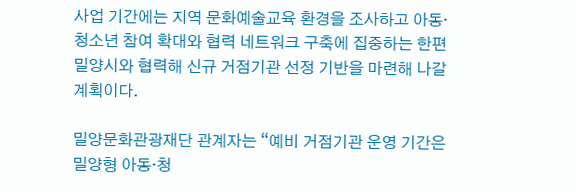사업 기간에는 지역 문화예술교육 환경을 조사하고 아동·청소년 참여 확대와 협력 네트워크 구축에 집중하는 한편 밀양시와 협력해 신규 거점기관 선정 기반을 마련해 나갈 계획이다.

밀양문화관광재단 관계자는 “예비 거점기관 운영 기간은 밀양형 아동·청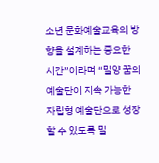소년 문화예술교육의 방향을 설계하는 중요한 시간”이라며 “밀양 꿈의 예술단이 지속 가능한 자립형 예술단으로 성장할 수 있도록 밀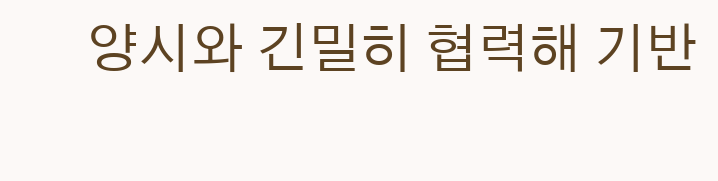양시와 긴밀히 협력해 기반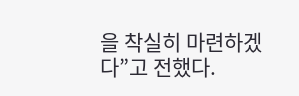을 착실히 마련하겠다”고 전했다.